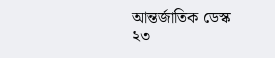আন্তর্জাতিক ডেস্ক
২৩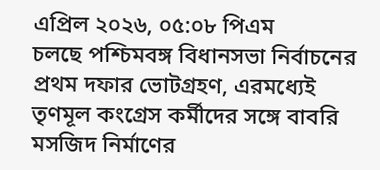এপ্রিল ২০২৬, ০৫:০৮ পিএম
চলছে পশ্চিমবঙ্গ বিধানসভা নির্বাচনের প্রথম দফার ভোটগ্রহণ, এরমধ্যেই তৃণমূল কংগ্রেস কর্মীদের সঙ্গে বাবরি মসজিদ নির্মাণের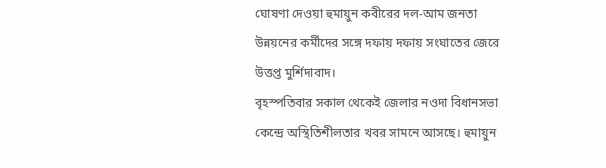ঘোষণা দেওয়া হুমায়ুন কবীরের দল-আম জনতা উন্নয়নের কর্মীদের সঙ্গে দফায় দফায় সংঘাতের জেরে উত্তপ্ত মুর্শিদাবাদ।
বৃহস্পতিবার সকাল থেকেই জেলার নওদা বিধানসভা কেন্দ্রে অস্থিতিশীলতার খবর সামনে আসছে। হুমায়ুন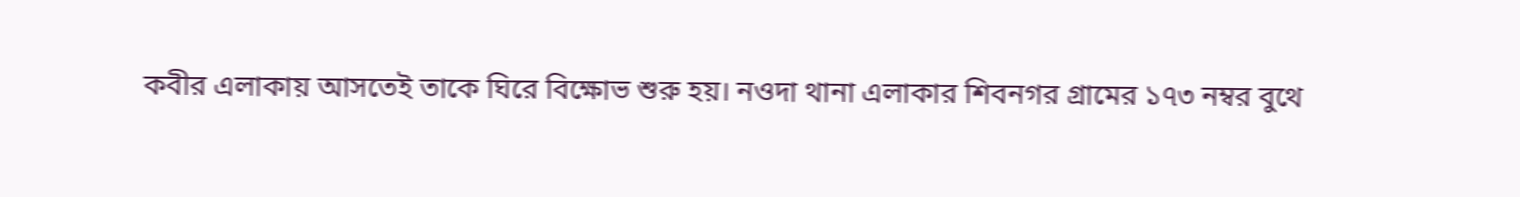কবীর এলাকায় আসতেই তাকে ঘিরে বিক্ষোভ শুরু হয়। নওদা থানা এলাকার শিবনগর গ্রামের ১৭৩ নম্বর বুথে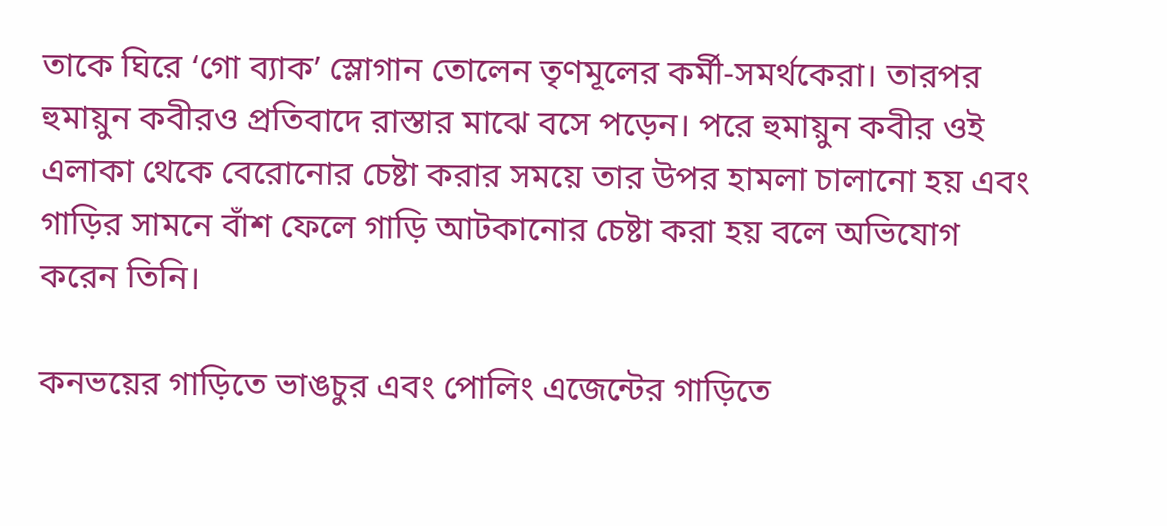তাকে ঘিরে ‘গো ব্যাক’ স্লোগান তোলেন তৃণমূলের কর্মী-সমর্থকেরা। তারপর হুমায়ুন কবীরও প্রতিবাদে রাস্তার মাঝে বসে পড়েন। পরে হুমায়ুন কবীর ওই এলাকা থেকে বেরোনোর চেষ্টা করার সময়ে তার উপর হামলা চালানো হয় এবং গাড়ির সামনে বাঁশ ফেলে গাড়ি আটকানোর চেষ্টা করা হয় বলে অভিযোগ করেন তিনি।

কনভয়ের গাড়িতে ভাঙচুর এবং পোলিং এজেন্টের গাড়িতে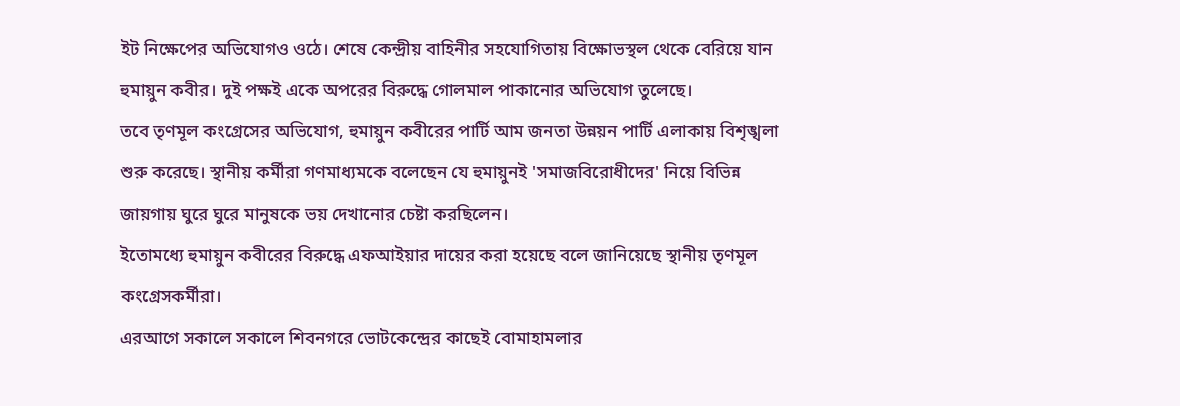ইট নিক্ষেপের অভিযোগও ওঠে। শেষে কেন্দ্রীয় বাহিনীর সহযোগিতায় বিক্ষোভস্থল থেকে বেরিয়ে যান হুমায়ুন কবীর। দুই পক্ষই একে অপরের বিরুদ্ধে গোলমাল পাকানোর অভিযোগ তুলেছে।
তবে তৃণমূল কংগ্রেসের অভিযোগ, হুমায়ুন কবীরের পার্টি আম জনতা উন্নয়ন পার্টি এলাকায় বিশৃঙ্খলা শুরু করেছে। স্থানীয় কর্মীরা গণমাধ্যমকে বলেছেন যে হুমায়ুনই 'সমাজবিরোধীদের' নিয়ে বিভিন্ন জায়গায় ঘুরে ঘুরে মানুষকে ভয় দেখানোর চেষ্টা করছিলেন।
ইতোমধ্যে হুমায়ুন কবীরের বিরুদ্ধে এফআইয়ার দায়ের করা হয়েছে বলে জানিয়েছে স্থানীয় তৃণমূল কংগ্রেসকর্মীরা।
এরআগে সকালে সকালে শিবনগরে ভোটকেন্দ্রের কাছেই বোমাহামলার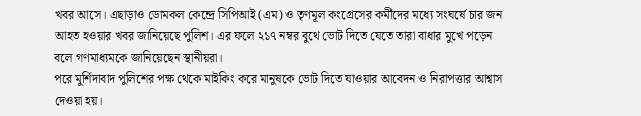খবর আসে। এছাড়াও ডোমকল কেন্দ্রে সিপিআই (এম) ও তৃণমূল কংগ্রেসের কর্মীদের মধ্যে সংঘর্ষে চার জন আহত হওয়ার খবর জানিয়েছে পুলিশ। এর ফলে ২১৭ নম্বর বুথে ভোট দিতে যেতে তারা বাধার মুখে পড়েন বলে গণমাধ্যমকে জানিয়েছেন স্থানীয়রা।
পরে মুর্শিদাবাদ পুলিশের পক্ষ থেকে মাইকিং করে মানুষকে ভোট দিতে যাওয়ার আবেদন ও নিরাপত্তার আশ্বাস দেওয়া হয়।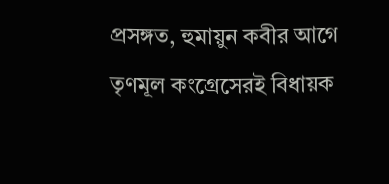প্রসঙ্গত, হুমায়ুন কবীর আগে তৃণমূল কংগ্রেসেরই বিধায়ক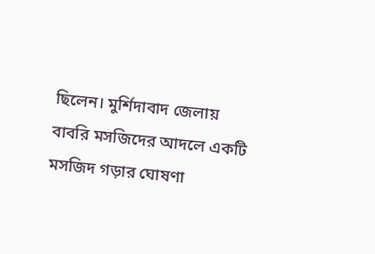ছিলেন। মুর্শিদাবাদ জেলায় বাবরি মসজিদের আদলে একটি মসজিদ গড়ার ঘোষণা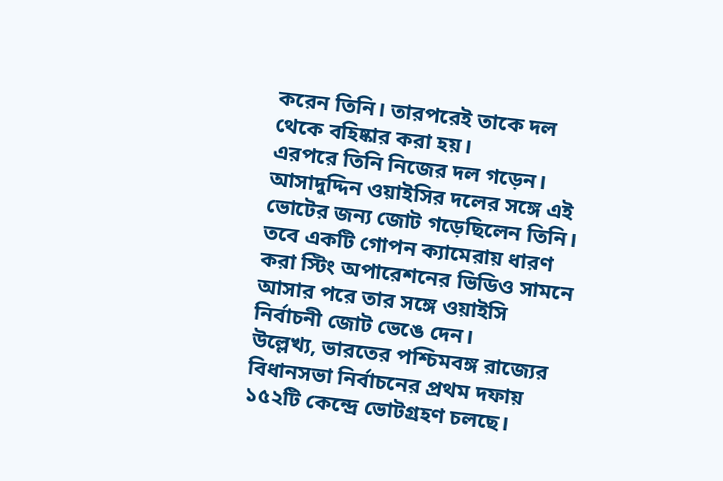করেন তিনি। তারপরেই তাকে দল থেকে বহিষ্কার করা হয়।
এরপরে তিনি নিজের দল গড়েন। আসাদুদ্দিন ওয়াইসির দলের সঙ্গে এই ভোটের জন্য জোট গড়েছিলেন তিনি। তবে একটি গোপন ক্যামেরায় ধারণ করা স্টিং অপারেশনের ভিডিও সামনে আসার পরে তার সঙ্গে ওয়াইসি নির্বাচনী জোট ভেঙে দেন।
উল্লেখ্য, ভারতের পশ্চিমবঙ্গ রাজ্যের বিধানসভা নির্বাচনের প্রথম দফায় ১৫২টি কেন্দ্রে ভোটগ্রহণ চলছে।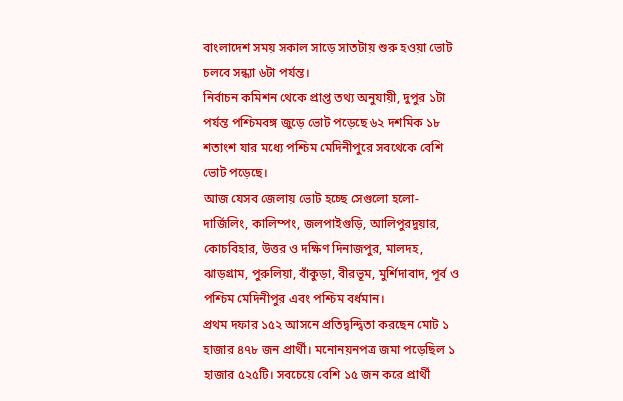বাংলাদেশ সময় সকাল সাড়ে সাতটায় শুরু হওয়া ভোট চলবে সন্ধ্যা ৬টা পর্যন্ত।
নির্বাচন কমিশন থেকে প্রাপ্ত তথ্য অনুযায়ী, দুপুর ১টা পর্যন্ত পশ্চিমবঙ্গ জুড়ে ভোট পড়েছে ৬২ দশমিক ১৮ শতাংশ যার মধ্যে পশ্চিম মেদিনীপুরে সবথেকে বেশি ভোট পড়েছে।
আজ যেসব জেলায় ভোট হচ্ছে সেগুলো হলো- দার্জিলিং, কালিম্পং, জলপাইগুড়ি, আলিপুরদুয়ার, কোচবিহার, উত্তর ও দক্ষিণ দিনাজপুর, মালদহ, ঝাড়গ্রাম, পুরুলিয়া, বাঁকুড়া, বীরভূম, মুর্শিদাবাদ, পূর্ব ও পশ্চিম মেদিনীপুর এবং পশ্চিম বর্ধমান।
প্রথম দফার ১৫২ আসনে প্রতিদ্বন্দ্বিতা করছেন মোট ১ হাজার ৪৭৮ জন প্রার্থী। মনোনয়নপত্র জমা পড়েছিল ১ হাজার ৫২৫টি। সবচেয়ে বেশি ১৫ জন করে প্রার্থী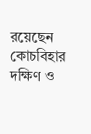রয়েছেন কোচবিহার দক্ষিণ ও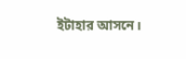ইটাহার আসনে।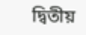দ্বিতীয়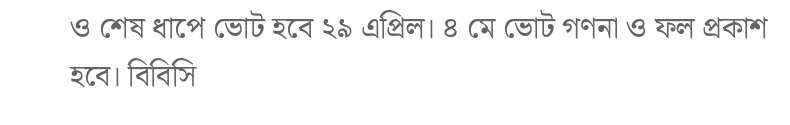ও শেষ ধাপে ভোট হবে ২৯ এপ্রিল। ৪ মে ভোট গণনা ও ফল প্রকাশ হবে। বিবিসি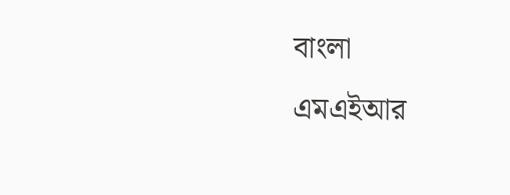বাংলা
এমএইআর